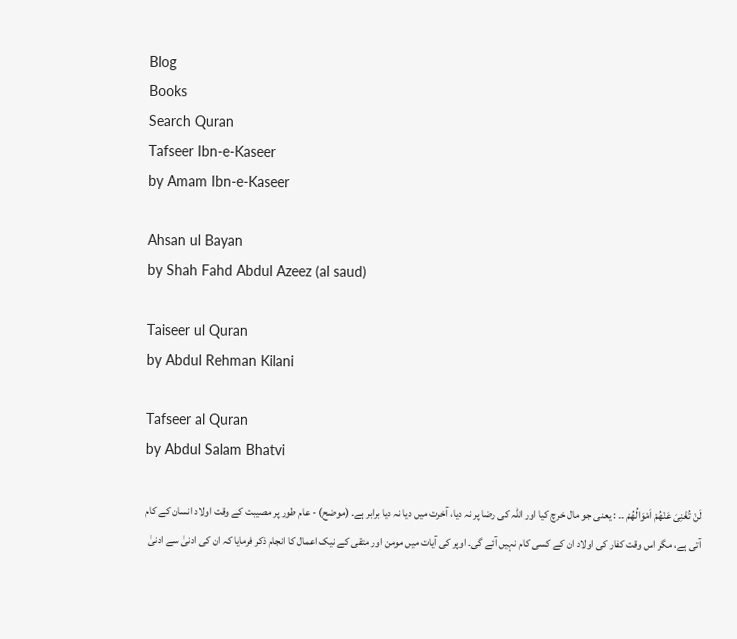Blog
Books
Search Quran
Tafseer Ibn-e-Kaseer
by Amam Ibn-e-Kaseer

Ahsan ul Bayan
by Shah Fahd Abdul Azeez (al saud)

Taiseer ul Quran
by Abdul Rehman Kilani

Tafseer al Quran
by Abdul Salam Bhatvi

لَنْ تُغْنِىَ عَنْھُمْ اَمْوَالُھُمْ ۔۔ : یعنی جو مال خرچ کیا اور اللہ کی رضا پر نہ دیا، آخرت میں دیا نہ دیا برابر ہے۔ (موضح) - عام طور پر مصیبت کے وقت اولاد انسان کے کام آتی ہے، مگر اس وقت کفار کی اولاد ان کے کسی کام نہیں آئے گی۔ اوپر کی آیات میں مومن اور متقی کے نیک اعمال کا انجام ذکر فرمایا کہ ان کی ادنیٰ سے ادنیٰ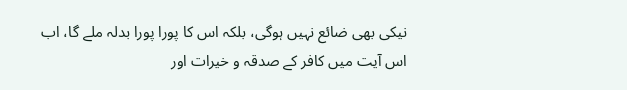نیکی بھی ضائع نہیں ہوگی، بلکہ اس کا پورا پورا بدلہ ملے گا، اب اس آیت میں کافر کے صدقہ و خیرات اور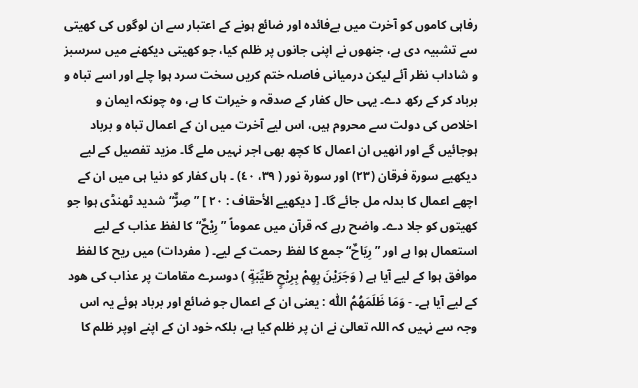رفاہی کاموں کو آخرت میں بےفائدہ اور ضائع ہونے کے اعتبار سے ان لوگوں کی کھیتی سے تشبیہ دی ہے، جنھوں نے اپنی جانوں پر ظلم کیا، جو کھیتی دیکھنے میں سرسبز و شاداب نظر آئے لیکن درمیانی فاصلہ ختم کریں سخت سرد ہوا چلے اور اسے تباہ و برباد کر کے رکھ دے۔ یہی حال کفار کے صدقہ و خیرات کا ہے، وہ چونکہ ایمان و اخلاص کی دولت سے محروم ہیں، اس لیے آخرت میں ان کے اعمال تباہ و برباد ہوجائیں گے اور انھیں ان اعمال کا کچھ بھی اجر نہیں ملے گا۔ مزید تفصیل کے لیے دیکھیے سورة فرقان (٢٣) اور سورة نور ( ٣٩، ٤٠) ۔ ہاں کفار کو دنیا ہی میں ان کے اچھے اعمال کا بدلہ مل جائے گا۔ [ دیکھیے الأحقاف : ٢٠ ] ” صِرٌّ“ شدید ٹھنڈی ہوا جو کھیتوں کو جلا دے۔ واضح رہے کہ قرآن میں عموماً ” رِیْحٌ“ کا لفظ عذاب کے لیے استعمال ہوا ہے اور ” رِیَاحٌ“ جمع کا لفظ رحمت کے لیے۔ ( مفردات) میں ریح کا لفظ موافق ہوا کے لیے آیا ہے ( وَجَرَيْنَ بِهِمْ بِرِيْحٍ طَيِّبَةٍ ) دوسرے مقامات پر عذاب کی ھود کے لیے آیا ہے۔ - وَمَا ظَلَمَھُمُ اللّٰه : یعنی ان کے اعمال جو ضائع اور برباد ہوئے یہ اس وجہ سے نہیں کہ اللہ تعالیٰ نے ان پر ظلم کیا ہے، بلکہ خود ان کے اپنے اوپر ظلم کا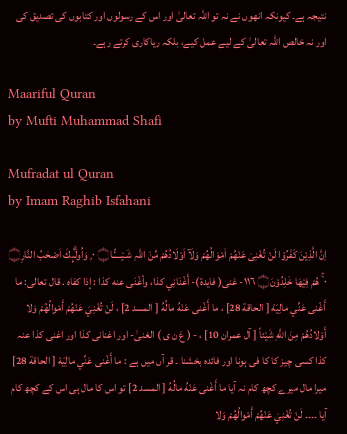نتیجہ ہے۔ کیونکہ انھوں نے نہ تو اللہ تعالیٰ اور اس کے رسولوں اور کتابوں کی تصدیق کی اور نہ خالص اللہ تعالیٰ کے لیے عمل کیے، بلکہ ریاکاری کرتے رہے۔

Maariful Quran
by Mufti Muhammad Shafi

Mufradat ul Quran
by Imam Raghib Isfahani

اِنَّ الَّذِيْنَ كَفَرُوْا لَنْ تُغْنِىَ عَنْھُمْ اَمْوَالُھُمْ وَلَآ اَوْلَادُھُمْ مِّنَ اللہِ شَـيْــــًٔـا۝ ٠ ۭ وَاُولٰۗىِٕكَ اَصْحٰبُ النَّارِ۝ ٠ ۚ ھُمْ فِيْھَا خٰلِدُوْنَ۝ ١١٦- غنی( فایدة)- أَغْنَانِي كذا، وأغْنَى عنه كذا : إذا کفاه . قال تعالی: ما أَغْنى عَنِّي مالِيَهْ [ الحاقة 28] ، ما أَغْنى عَنْهُ مالُهُ [ المسد 2] ، لَنْ تُغْنِيَ عَنْهُمْ أَمْوالُهُمْ وَلا أَوْلادُهُمْ مِنَ اللَّهِ شَيْئاً [ آل عمران 10] ، - ( غ ن ی ) الغنیٰ- اور اغنانی کذا اور اغنی کذا عنہ کذا کسی چیز کا کا فی ہونا اور فائدہ بخشنا ۔ قر آں میں ہے : ما أَغْنى عَنِّي مالِيَهْ [ الحاقة 28] میرا مال میرے کچھ کام نہ آیا ما أَغْنى عَنْهُ مالُهُ [ المسد 2] تو اس کا مال ہی اس کے کچھ کام آیا ۔۔۔۔ لَنْ تُغْنِيَ عَنْهُمْ أَمْوالُهُمْ وَلا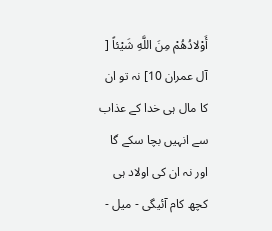أَوْلادُهُمْ مِنَ اللَّهِ شَيْئاً [ آل عمران 10] نہ تو ان کا مال ہی خدا کے عذاب سے انہیں بچا سکے گا اور نہ ان کی اولاد ہی کچھ کام آئیگی - ميل -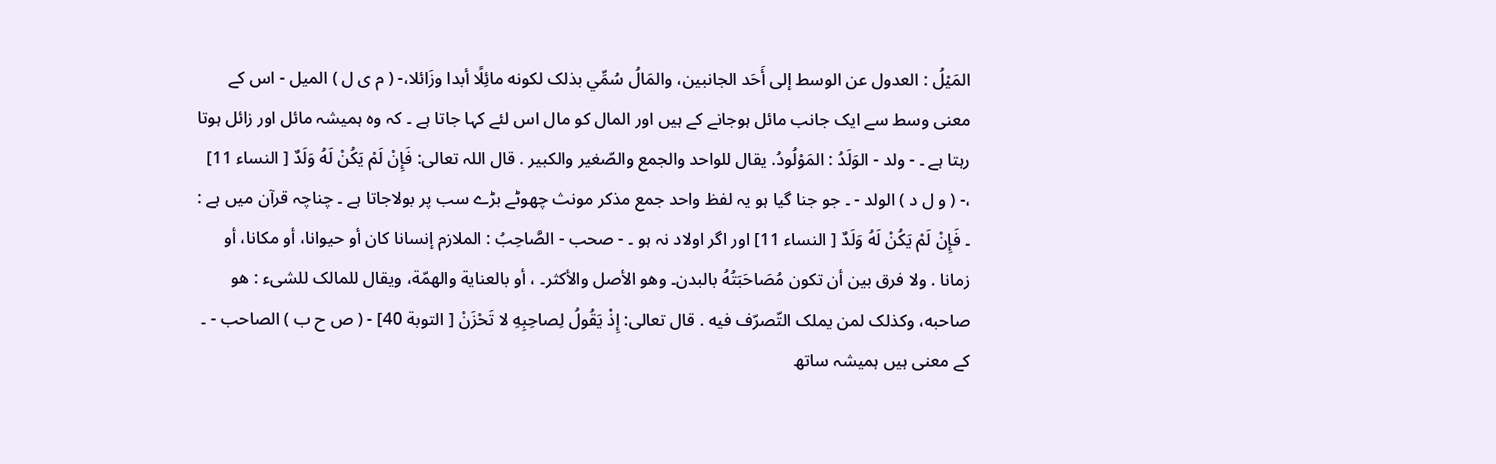المَيْلُ : العدول عن الوسط إلى أَحَد الجانبین، والمَالُ سُمِّي بذلک لکونه مائِلًا أبدا وزَائلا،- ( م ی ل ) المیل - اس کے معنی وسط سے ایک جانب مائل ہوجانے کے ہیں اور المال کو مال اس لئے کہا جاتا ہے ۔ کہ وہ ہمیشہ مائل اور زائل ہوتا رہتا ہے ۔ - ولد - الوَلَدُ : المَوْلُودُ. يقال للواحد والجمع والصّغير والکبير . قال اللہ تعالی: فَإِنْ لَمْ يَكُنْ لَهُ وَلَدٌ [ النساء 11] ،- ( و ل د ) الولد - ۔ جو جنا گیا ہو یہ لفظ واحد جمع مذکر مونث چھوٹے بڑے سب پر بولاجاتا ہے ۔ چناچہ قرآن میں ہے : ۔ فَإِنْ لَمْ يَكُنْ لَهُ وَلَدٌ [ النساء 11] اور اگر اولاد نہ ہو ۔ - صحب - الصَّاحِبُ : الملازم إنسانا کان أو حيوانا، أو مکانا، أو زمانا . ولا فرق بين أن تکون مُصَاحَبَتُهُ بالبدن۔ وهو الأصل والأكثر۔ ، أو بالعناية والهمّة، ويقال للمالک للشیء : هو صاحبه، وکذلک لمن يملک التّصرّف فيه . قال تعالی: إِذْ يَقُولُ لِصاحِبِهِ لا تَحْزَنْ [ التوبة 40] - ( ص ح ب ) الصاحب - ۔ کے معنی ہیں ہمیشہ ساتھ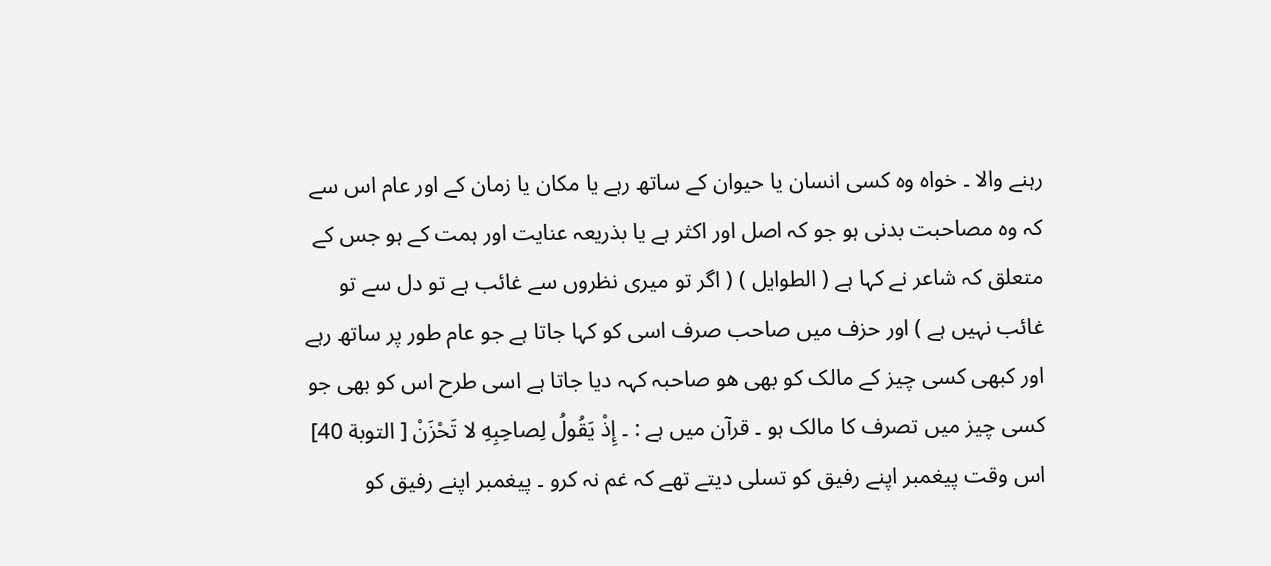رہنے والا ۔ خواہ وہ کسی انسان یا حیوان کے ساتھ رہے یا مکان یا زمان کے اور عام اس سے کہ وہ مصاحبت بدنی ہو جو کہ اصل اور اکثر ہے یا بذریعہ عنایت اور ہمت کے ہو جس کے متعلق کہ شاعر نے کہا ہے ( الطوایل ) ( اگر تو میری نظروں سے غائب ہے تو دل سے تو غائب نہیں ہے ) اور حزف میں صاحب صرف اسی کو کہا جاتا ہے جو عام طور پر ساتھ رہے اور کبھی کسی چیز کے مالک کو بھی ھو صاحبہ کہہ دیا جاتا ہے اسی طرح اس کو بھی جو کسی چیز میں تصرف کا مالک ہو ۔ قرآن میں ہے : ۔ إِذْ يَقُولُ لِصاحِبِهِ لا تَحْزَنْ [ التوبة 40] اس وقت پیغمبر اپنے رفیق کو تسلی دیتے تھے کہ غم نہ کرو ۔ پیغمبر اپنے رفیق کو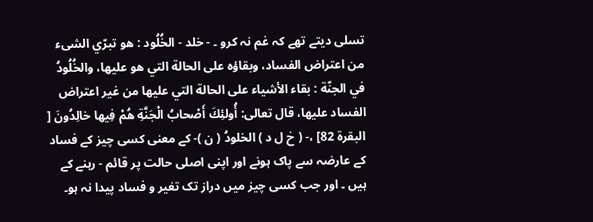تسلی دیتے تھے کہ غم نہ کرو ۔ - خلد - الخُلُود : هو تبرّي الشیء من اعتراض الفساد، وبقاؤه علی الحالة التي هو عليها، والخُلُودُ في الجنّة : بقاء الأشياء علی الحالة التي عليها من غير اعتراض الفساد عليها، قال تعالی: أُولئِكَ أَصْحابُ الْجَنَّةِ هُمْ فِيها خالِدُونَ [ البقرة 82] ،- ( خ ل د ) الخلودُ ( ن )- کے معنی کسی چیز کے فساد کے عارضہ سے پاک ہونے اور اپنی اصلی حالت پر قائم - رہنے کے ہیں ۔ اور جب کسی چیز میں دراز تک تغیر و فساد پیدا نہ ہو۔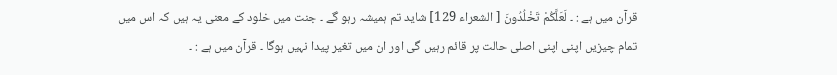قرآن میں ہے : ۔ لَعَلَّكُمْ تَخْلُدُونَ [ الشعراء 129] شاید تم ہمیشہ رہو گے ۔ جنت میں خلود کے معنی یہ ہیں کہ اس میں تمام چیزیں اپنی اپنی اصلی حالت پر قائم رہیں گی اور ان میں تغیر پیدا نہیں ہوگا ۔ قرآن میں ہے : ۔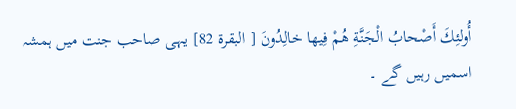أُولئِكَ أَصْحابُ الْجَنَّةِ هُمْ فِيها خالِدُونَ [ البقرة 82] یہی صاحب جنت میں ہمشہ اسمیں رہیں گے ۔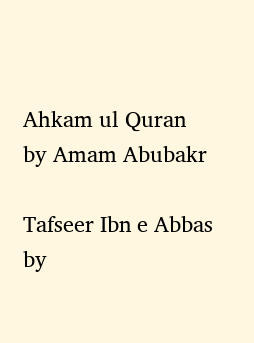Ahkam ul Quran
by Amam Abubakr

Tafseer Ibn e Abbas
by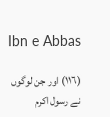Ibn e Abbas

(١١٦) اور جن لوگوں نے رسول اکرم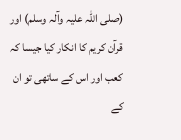(صلی اللہ علیہ وآلہ وسلم) اور قرآن کریم کا انکار کیا جیسا کہ کعب اور اس کے ساتھی تو ان کے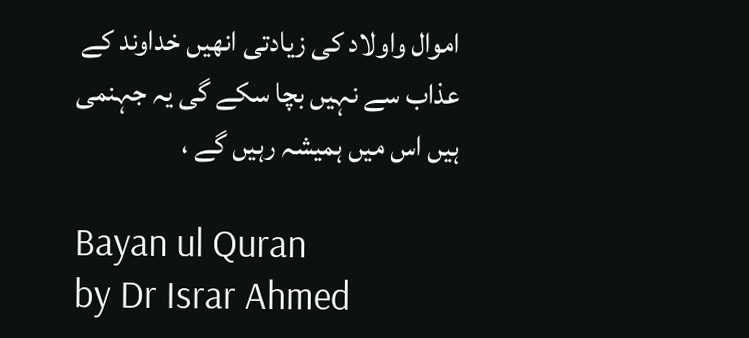اموال واولاد کی زیادتی انھیں خداوند کے عذاب سے نہیں بچا سکے گی یہ جہنمی ہیں اس میں ہمیشہ رہیں گے ،

Bayan ul Quran
by Dr Israr Ahmed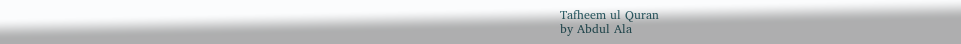Tafheem ul Quran
by Abdul Ala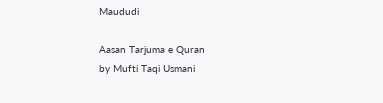Maududi

Aasan Tarjuma e Quran
by Mufti Taqi Usmani